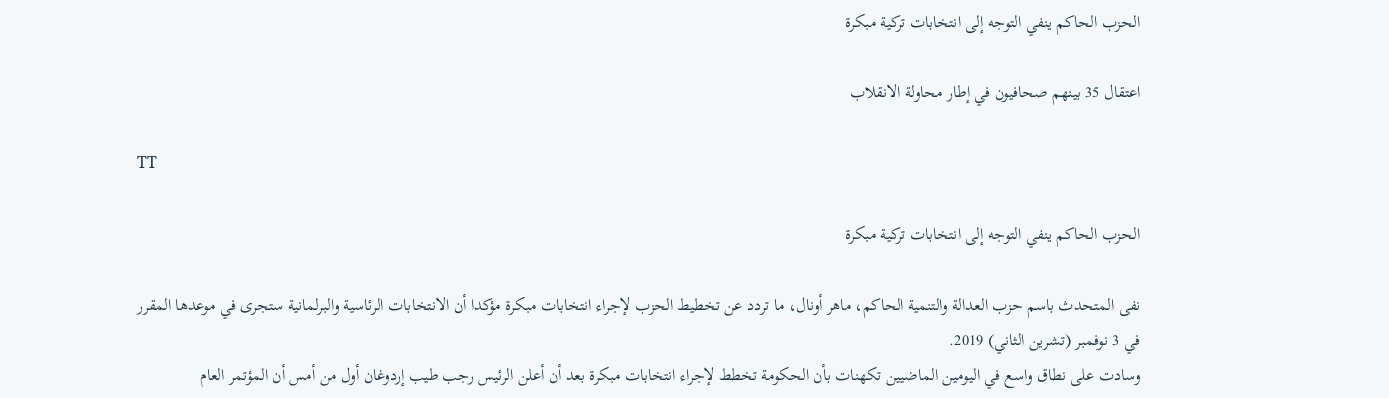الحزب الحاكم ينفي التوجه إلى انتخابات تركية مبكرة

اعتقال 35 بينهم صحافيون في إطار محاولة الانقلاب

TT

الحزب الحاكم ينفي التوجه إلى انتخابات تركية مبكرة

نفى المتحدث باسم حزب العدالة والتنمية الحاكم، ماهر أونال، ما تردد عن تخطيط الحزب لإجراء انتخابات مبكرة مؤكدا أن الانتخابات الرئاسية والبرلمانية ستجرى في موعدها المقرر في 3 نوفمبر (تشرين الثاني) 2019.
وسادت على نطاق واسع في اليومين الماضيين تكهنات بأن الحكومة تخطط لإجراء انتخابات مبكرة بعد أن أعلن الرئيس رجب طيب إردوغان أول من أمس أن المؤتمر العام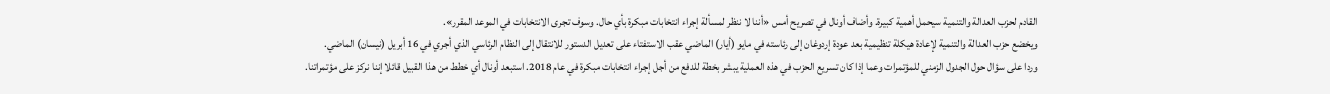القادم لحزب العدالة والتنمية سيحمل أهمية كبيرة. وأضاف أونال في تصريح أمس «أننا لا ننظر لمسألة إجراء انتخابات مبكرة بأي حال. وسوف تجرى الانتخابات في الموعد المقرر».
ويخضع حزب العدالة والتنمية لإعادة هيكلة تنظيمية بعد عودة إردوغان إلى رئاسته في مايو (أيار) الماضي عقب الاستفتاء على تعديل الدستور للانتقال إلى النظام الرئاسي الذي أجري في 16 أبريل (نيسان) الماضي.
وردا على سؤال حول الجدول الزمني للمؤتمرات وعما إذا كان تسريع الحزب في هذه العملية يبشر بخطة للدفع من أجل إجراء انتخابات مبكرة في عام 2018. استبعد أونال أي خطط من هذا القبيل قائلا إننا نركز على مؤتمراتنا.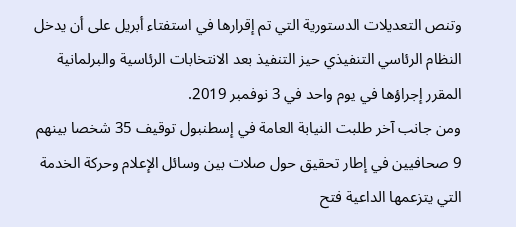وتنص التعديلات الدستورية التي تم إقرارها في استفتاء أبريل على أن يدخل النظام الرئاسي التنفيذي حيز التنفيذ بعد الانتخابات الرئاسية والبرلمانية المقرر إجراؤها في يوم واحد في 3 نوفمبر 2019.
ومن جانب آخر طلبت النيابة العامة في إسطنبول توقيف 35 شخصا بينهم 9 صحافيين في إطار تحقيق حول صلات بين وسائل الإعلام وحركة الخدمة التي يتزعمها الداعية فتح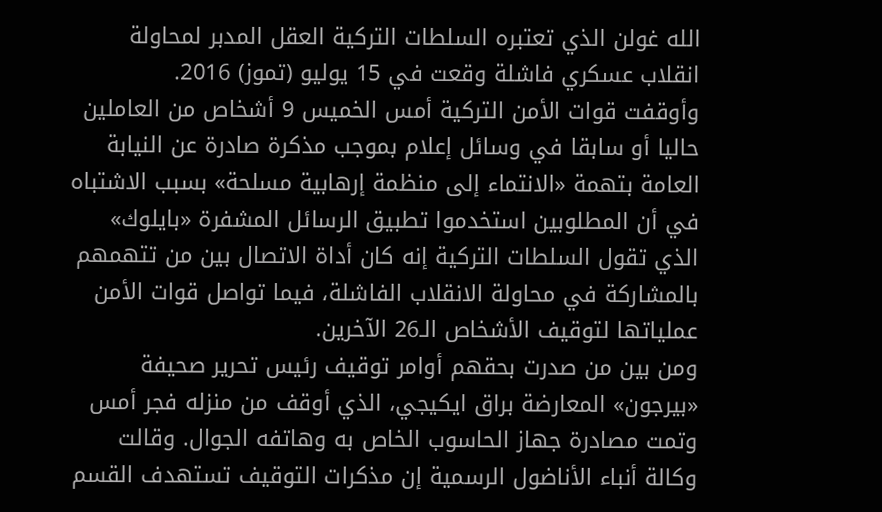الله غولن الذي تعتبره السلطات التركية العقل المدبر لمحاولة انقلاب عسكري فاشلة وقعت في 15 يوليو (تموز) 2016.
وأوقفت قوات الأمن التركية أمس الخميس 9 أشخاص من العاملين حاليا أو سابقا في وسائل إعلام بموجب مذكرة صادرة عن النيابة العامة بتهمة «الانتماء إلى منظمة إرهابية مسلحة» بسبب الاشتباه في أن المطلوبين استخدموا تطبيق الرسائل المشفرة «بايلوك» الذي تقول السلطات التركية إنه كان أداة الاتصال بين من تتهمهم بالمشاركة في محاولة الانقلاب الفاشلة، فيما تواصل قوات الأمن عملياتها لتوقيف الأشخاص الـ26 الآخرين.
ومن بين من صدرت بحقهم أوامر توقيف رئيس تحرير صحيفة «بيرجون» المعارضة براق ايكيجي، الذي أوقف من منزله فجر أمس وتمت مصادرة جهاز الحاسوب الخاص به وهاتفه الجوال. وقالت وكالة أنباء الأناضول الرسمية إن مذكرات التوقيف تستهدف القسم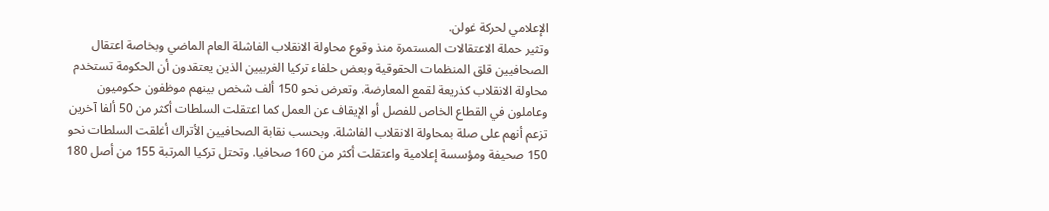الإعلامي لحركة غولن.
وتثير حملة الاعتقالات المستمرة منذ وقوع محاولة الانقلاب الفاشلة العام الماضي وبخاصة اعتقال الصحافيين قلق المنظمات الحقوقية وبعض حلفاء تركيا الغربيين الذين يعتقدون أن الحكومة تستخدم محاولة الانقلاب كذريعة لقمع المعارضة. وتعرض نحو 150 ألف شخص بينهم موظفون حكوميون وعاملون في القطاع الخاص للفصل أو الإيقاف عن العمل كما اعتقلت السلطات أكثر من 50 ألفا آخرين تزعم أنهم على صلة بمحاولة الانقلاب الفاشلة. وبحسب نقابة الصحافيين الأتراك أغلقت السلطات نحو 150 صحيفة ومؤسسة إعلامية واعتقلت أكثر من 160 صحافيا. وتحتل تركيا المرتبة 155 من أصل 180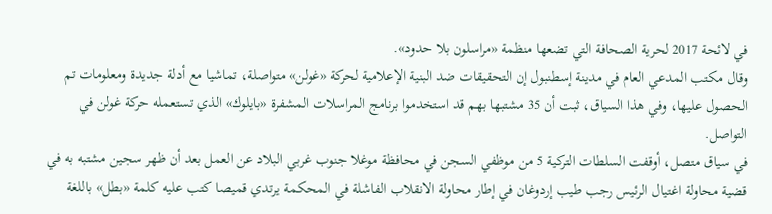في لائحة 2017 لحرية الصحافة التي تضعها منظمة «مراسلون بلا حدود».
وقال مكتب المدعي العام في مدينة إسطنبول إن التحقيقات ضد البنية الإعلامية لحركة «غولن» متواصلة، تماشيا مع أدلة جديدة ومعلومات تم الحصول عليها، وفي هذا السياق، ثبت أن 35 مشتبها بهم قد استخدموا برنامج المراسلات المشفرة «بايلوك» الذي تستعمله حركة غولن في التواصل.
في سياق متصل، أوقفت السلطات التركية 5 من موظفي السجن في محافظة موغلا جنوب غربي البلاد عن العمل بعد أن ظهر سجين مشتبه به في قضية محاولة اغتيال الرئيس رجب طيب إردوغان في إطار محاولة الانقلاب الفاشلة في المحكمة يرتدي قميصا كتب عليه كلمة «بطل» باللغة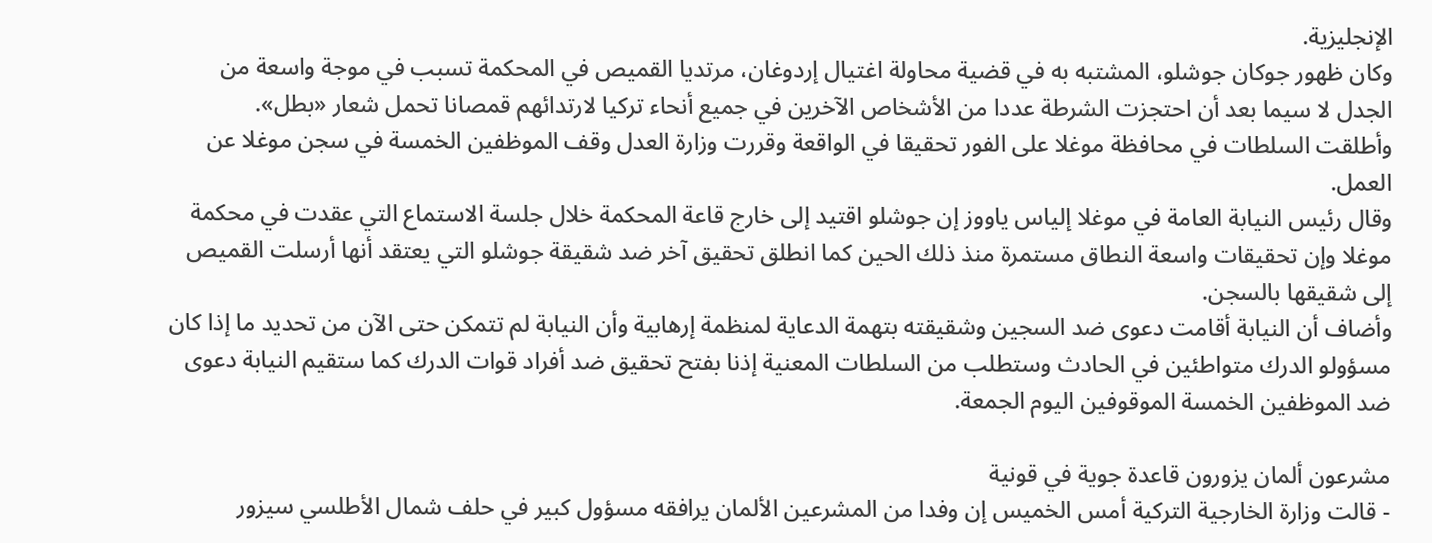الإنجليزية.
وكان ظهور جوكان جوشلو، المشتبه به في قضية محاولة اغتيال إردوغان، مرتديا القميص في المحكمة تسبب في موجة واسعة من الجدل لا سيما بعد أن احتجزت الشرطة عددا من الأشخاص الآخرين في جميع أنحاء تركيا لارتدائهم قمصانا تحمل شعار «بطل».
وأطلقت السلطات في محافظة موغلا على الفور تحقيقا في الواقعة وقررت وزارة العدل وقف الموظفين الخمسة في سجن موغلا عن العمل.
وقال رئيس النيابة العامة في موغلا إلياس ياووز إن جوشلو اقتيد إلى خارج قاعة المحكمة خلال جلسة الاستماع التي عقدت في محكمة موغلا وإن تحقيقات واسعة النطاق مستمرة منذ ذلك الحين كما انطلق تحقيق آخر ضد شقيقة جوشلو التي يعتقد أنها أرسلت القميص إلى شقيقها بالسجن.
وأضاف أن النيابة أقامت دعوى ضد السجين وشقيقته بتهمة الدعاية لمنظمة إرهابية وأن النيابة لم تتمكن حتى الآن من تحديد ما إذا كان مسؤولو الدرك متواطئين في الحادث وستطلب من السلطات المعنية إذنا بفتح تحقيق ضد أفراد قوات الدرك كما ستقيم النيابة دعوى ضد الموظفين الخمسة الموقوفين اليوم الجمعة.

مشرعون ألمان يزورون قاعدة جوية في قونية
- قالت وزارة الخارجية التركية أمس الخميس إن وفدا من المشرعين الألمان يرافقه مسؤول كبير في حلف شمال الأطلسي سيزور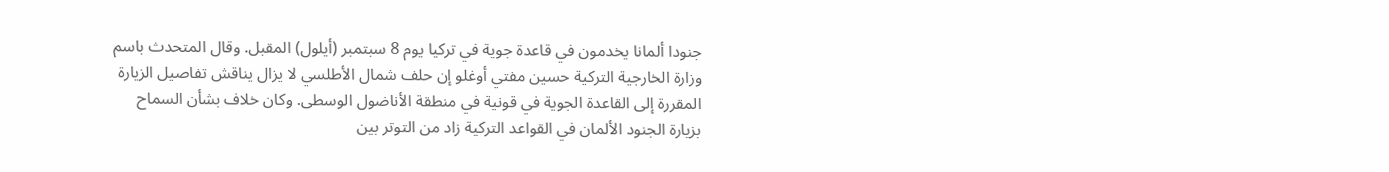جنودا ألمانا يخدمون في قاعدة جوية في تركيا يوم 8 سبتمبر (أيلول) المقبل. وقال المتحدث باسم وزارة الخارجية التركية حسين مفتي أوغلو إن حلف شمال الأطلسي لا يزال يناقش تفاصيل الزيارة المقررة إلى القاعدة الجوية في قونية في منطقة الأناضول الوسطى. وكان خلاف بشأن السماح بزيارة الجنود الألمان في القواعد التركية زاد من التوتر بين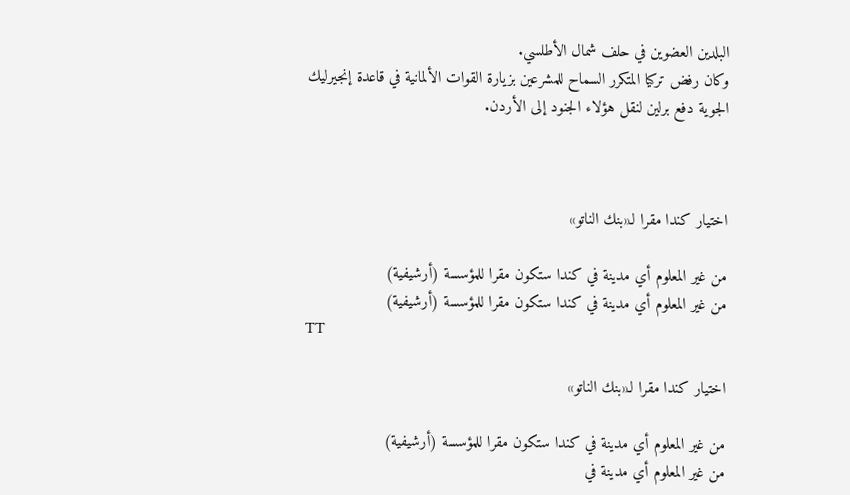البلدين العضوين في حلف شمال الأطلسي.
وكان رفض تركيا المتكرر السماح للمشرعين بزيارة القوات الألمانية في قاعدة إنجيرليك الجوية دفع برلين لنقل هؤلاء الجنود إلى الأردن.



اختيار كندا مقرا لـ«بنك الناتو»

من غير المعلوم أي مدينة في كندا ستكون مقرا للمؤسسة (أرشيفية)
من غير المعلوم أي مدينة في كندا ستكون مقرا للمؤسسة (أرشيفية)
TT

اختيار كندا مقرا لـ«بنك الناتو»

من غير المعلوم أي مدينة في كندا ستكون مقرا للمؤسسة (أرشيفية)
من غير المعلوم أي مدينة في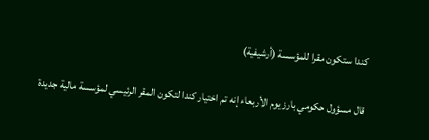كندا ستكون مقرا للمؤسسة (أرشيفية)

قال مسؤول حكومي بارز يوم الأربعاء إنه تم اختيار كندا لتكون المقر الرئيسي لمؤسسة مالية جديدة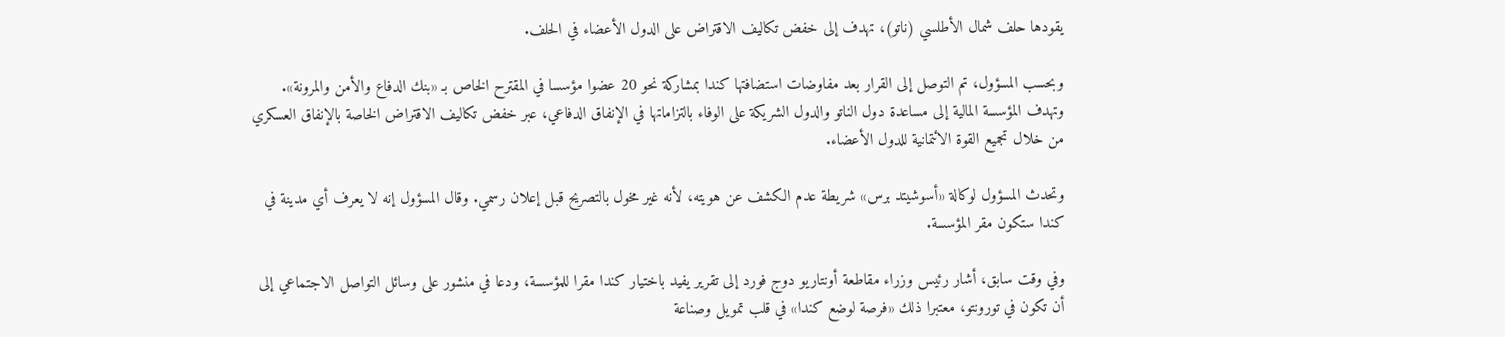يقودها حلف شمال الأطلسي (ناتو)، تهدف إلى خفض تكاليف الاقتراض على الدول الأعضاء في الحلف.

وبحسب المسؤول، تم التوصل إلى القرار بعد مفاوضات استضافتها كندا بمشاركة نحو 20 عضوا مؤسسا في المقترح الخاص بـ «بنك الدفاع والأمن والمرونة». وتهدف المؤسسة المالية إلى مساعدة دول الناتو والدول الشريكة على الوفاء بالتزاماتها في الإنفاق الدفاعي، عبر خفض تكاليف الاقتراض الخاصة بالإنفاق العسكري من خلال تجميع القوة الائتمانية للدول الأعضاء.

وتحدث المسؤول لوكالة «أسوشيتد برس» شريطة عدم الكشف عن هويته، لأنه غير مخول بالتصريح قبل إعلان رسمي. وقال المسؤول إنه لا يعرف أي مدينة في كندا ستكون مقر المؤسسة.

وفي وقت سابق، أشار رئيس وزراء مقاطعة أونتاريو دوج فورد إلى تقرير يفيد باختيار كندا مقرا للمؤسسة، ودعا في منشور على وسائل التواصل الاجتماعي إلى أن تكون في تورونتو، معتبرا ذلك «فرصة لوضع كندا» في قلب تمويل وصناعة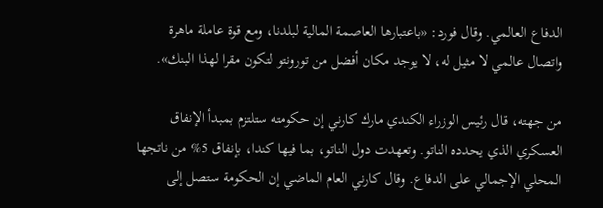الدفاع العالمي. وقال فورد: «باعتبارها العاصمة المالية لبلدنا، ومع قوة عاملة ماهرة واتصال عالمي لا مثيل له، لا يوجد مكان أفضل من تورونتو لتكون مقرا لهذا البنك».

من جهته، قال رئيس الوزراء الكندي مارك كارني إن حكومته ستلتزم بمبدأ الإنفاق العسكري الذي يحدده الناتو. وتعهدت دول الناتو، بما فيها كندا، بإنفاق 5% من ناتجها المحلي الإجمالي على الدفاع. وقال كارني العام الماضي إن الحكومة ستصل إلى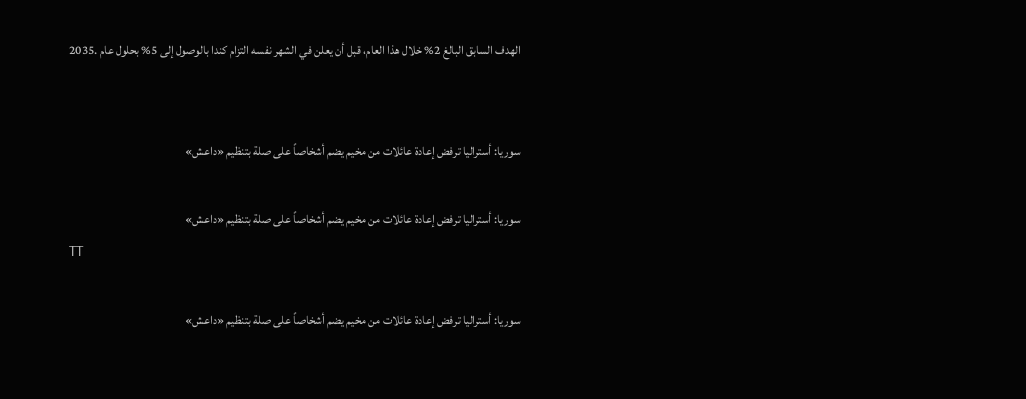الهدف السابق البالغ 2% خلال هذا العام، قبل أن يعلن في الشهر نفسه التزام كندا بالوصول إلى 5% بحلول عام .2035


سوريا: أستراليا ترفض إعادة عائلات من مخيم يضم أشخاصاً على صلة بتنظيم «داعش»

سوريا: أستراليا ترفض إعادة عائلات من مخيم يضم أشخاصاً على صلة بتنظيم «داعش»
TT

سوريا: أستراليا ترفض إعادة عائلات من مخيم يضم أشخاصاً على صلة بتنظيم «داعش»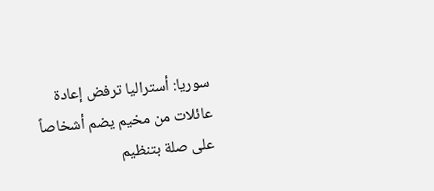سوريا: أستراليا ترفض إعادة عائلات من مخيم يضم أشخاصاً على صلة بتنظيم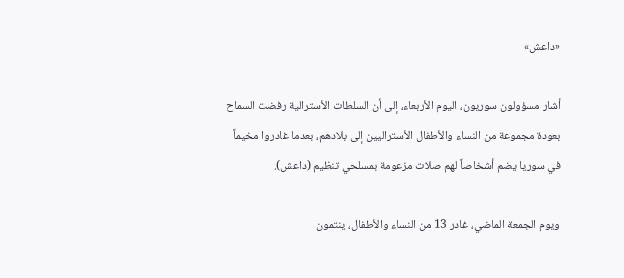«داعش»

أشار مسؤولون سوريون، اليوم الأربعاء، إلى أن السلطات الأسترالية رفضت السماح بعودة مجموعة من النساء والأطفال الأستراليين إلى بلادهم، بعدما غادروا مخيماً في سوريا يضم أشخاصاً لهم صلات مزعومة بمسلحي تنظيم (داعش).

ويوم الجمعة الماضي، غادر 13 من النساء والأطفال، ينتمون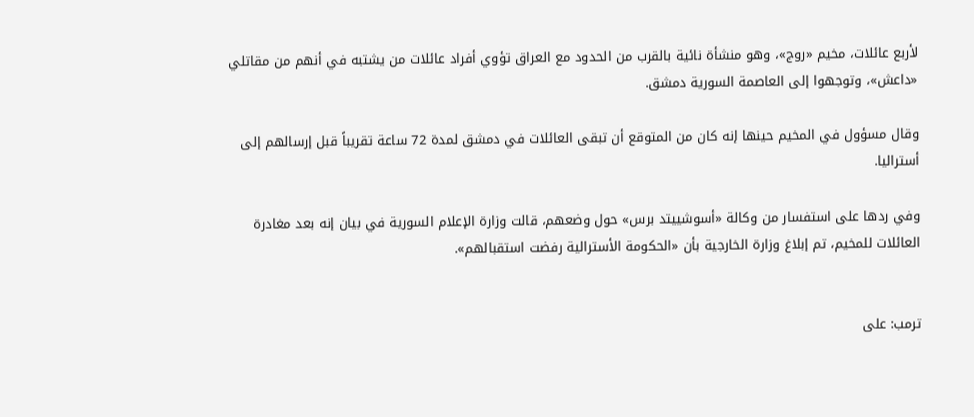لأربع عائلات، مخيم «روج»، وهو منشأة نائية بالقرب من الحدود مع العراق تؤوي أفراد عائلات من يشتبه في أنهم من مقاتلي «داعش»، وتوجهوا إلى العاصمة السورية دمشق.

وقال مسؤول في المخيم حينها إنه كان من المتوقع أن تبقى العائلات في دمشق لمدة 72 ساعة تقريباً قبل إرسالهم إلى أستراليا.

وفي ردها على استفسار من وكالة «أسوشييتد برس» حول وضعهم، قالت وزارة الإعلام السورية في بيان إنه بعد مغادرة العائلات للمخيم، تم إبلاغ وزارة الخارجية بأن «الحكومة الأسترالية رفضت استقبالهم».


ترمب: على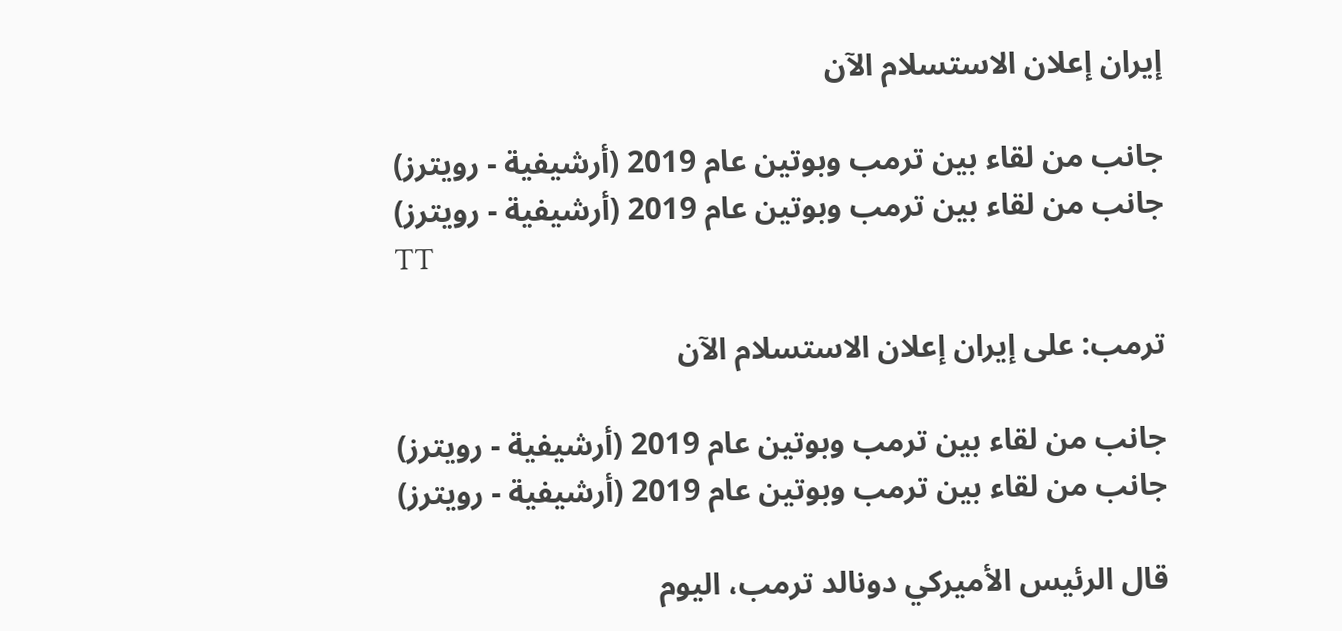إيران إعلان الاستسلام الآن

جانب من لقاء بين ترمب وبوتين عام 2019 (أرشيفية - رويترز)
جانب من لقاء بين ترمب وبوتين عام 2019 (أرشيفية - رويترز)
TT

ترمب: على إيران إعلان الاستسلام الآن

جانب من لقاء بين ترمب وبوتين عام 2019 (أرشيفية - رويترز)
جانب من لقاء بين ترمب وبوتين عام 2019 (أرشيفية - رويترز)

قال الرئيس الأميركي دونالد ترمب، اليوم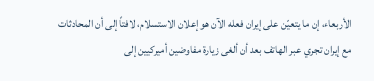الأربعاء، إن ما يتعيّن على إيران فعله الآن هو إعلان الاستسلام، لافتاً إلى أن المحادثات مع إيران تجري عبر الهاتف بعد أن ‌ألغى ‌زيارة مفاوضين ‌أميركيين ‌إلى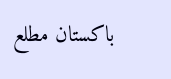باكستان ‌مطلع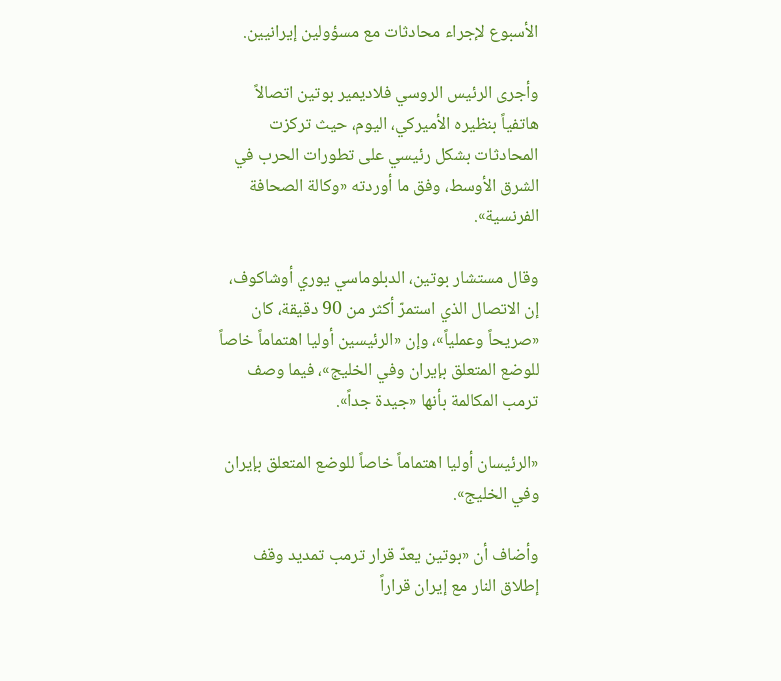الأسبوع لإجراء محادثات مع مسؤولين إيرانيين.

وأجرى الرئيس الروسي فلاديمير بوتين اتصالاً هاتفياً بنظيره الأميركي، اليوم، حيث تركزت المحادثات بشكل رئيسي على تطورات الحرب في الشرق الأوسط، وفق ما أوردته «وكالة الصحافة الفرنسية».

وقال مستشار بوتين، الدبلوماسي يوري أوشاكوف، إن الاتصال الذي استمرّ أكثر من 90 دقيقة، كان «صريحاً وعملياً»، وإن «الرئيسين أوليا اهتماماً خاصاً للوضع المتعلق بإيران وفي الخليج»، فيما وصف ترمب المكالمة بأنها «جيدة جداً».

«الرئيسان أوليا اهتماماً خاصاً للوضع المتعلق بإيران وفي الخليج».

وأضاف أن «بوتين يعدّ قرار ترمب تمديد وقف إطلاق النار مع إيران قراراً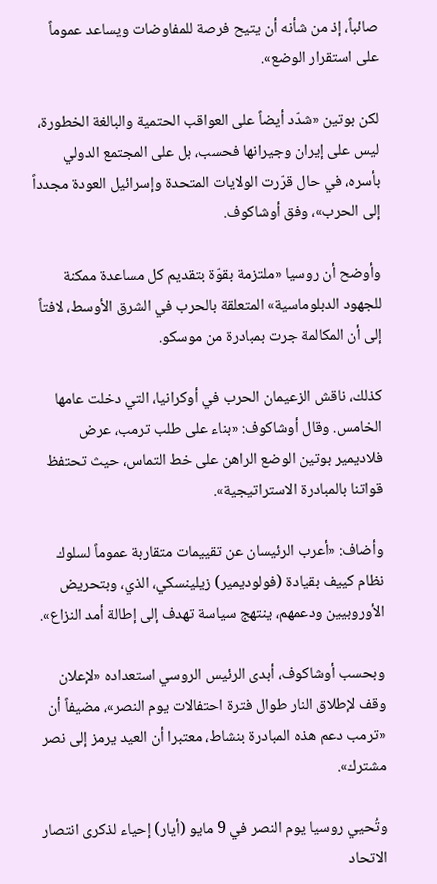صائباً، إذ من شأنه أن يتيح فرصة للمفاوضات ويساعد عموماً على استقرار الوضع».

لكن بوتين «شدّد أيضاً على العواقب الحتمية والبالغة الخطورة، ليس على إيران وجيرانها فحسب، بل على المجتمع الدولي بأسره، في حال قرّرت الولايات المتحدة وإسرائيل العودة مجدداً إلى الحرب»، وفق أوشاكوف.

وأوضح أن روسيا «ملتزمة بقوّة بتقديم كل مساعدة ممكنة للجهود الدبلوماسية» المتعلقة بالحرب في الشرق الأوسط، لافتاً إلى أن المكالمة جرت بمبادرة من موسكو.

كذلك، ناقش الزعيمان الحرب في أوكرانيا، التي دخلت عامها الخامس. وقال أوشاكوف: «بناء على طلب ترمب، عرض فلاديمير بوتين الوضع الراهن على خط التماس، حيث تحتفظ قواتنا بالمبادرة الاستراتيجية».

وأضاف: «أعرب الرئيسان عن تقييمات متقاربة عموماً لسلوك نظام كييف بقيادة (فولوديمير) زيلينسكي، الذي، وبتحريض الأوروبيين ودعمهم، ينتهج سياسة تهدف إلى إطالة أمد النزاع».

وبحسب أوشاكوف، أبدى الرئيس الروسي استعداده «لإعلان وقف لإطلاق النار طوال فترة احتفالات يوم النصر»، مضيفاً أن «ترمب دعم هذه المبادرة بنشاط، معتبرا أن العيد يرمز إلى نصر مشترك».

وتُحيي روسيا يوم النصر في 9 مايو (أيار) إحياء لذكرى انتصار الاتحاد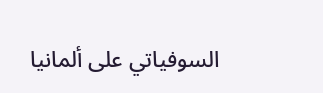السوفياتي على ألمانيا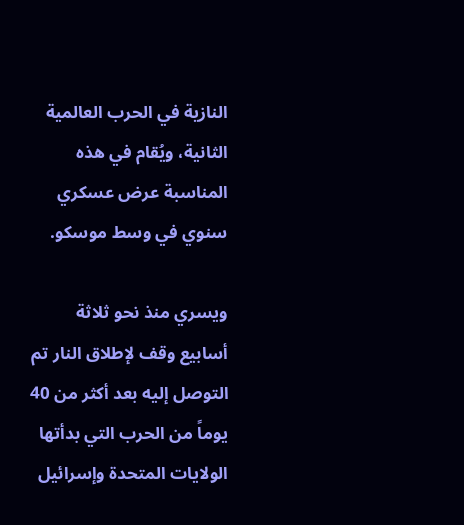النازية في الحرب العالمية الثانية، ويُقام في هذه المناسبة عرض عسكري سنوي في وسط موسكو.

ويسري منذ نحو ثلاثة أسابيع وقف لإطلاق النار تم التوصل إليه بعد أكثر من 40 يوماً من الحرب التي بدأتها الولايات المتحدة وإسرائيل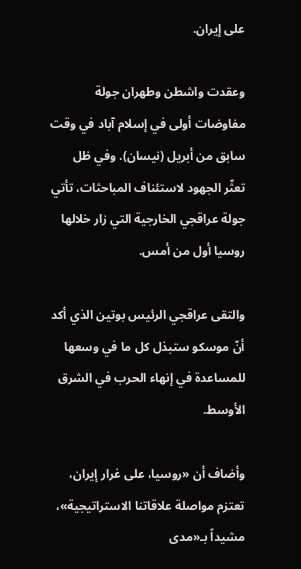على إيران.

وعقدت واشطن وطهران جولة مفاوضات أولى في إسلام آباد في وقت سابق من أبريل (نيسان). وفي ظل تعثّر الجهود لاستئناف المباحثات، تأتي جولة عراقجي الخارجية التي زار خلالها روسيا أول من أمس.

والتقى عراقجي الرئيس بوتين الذي أكد أنّ موسكو ستبذل كل ما في وسعها للمساعدة في إنهاء الحرب في الشرق الأوسط.

وأضاف أن «روسيا، على غرار إيران، تعتزم مواصلة علاقاتنا الاستراتيجية»، مشيداً بـ«مدى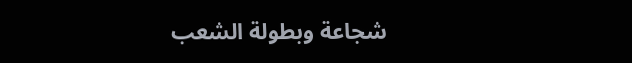شجاعة وبطولة الشعب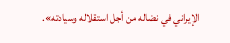الإيراني في نضاله من أجل استقلاله وسيادته».